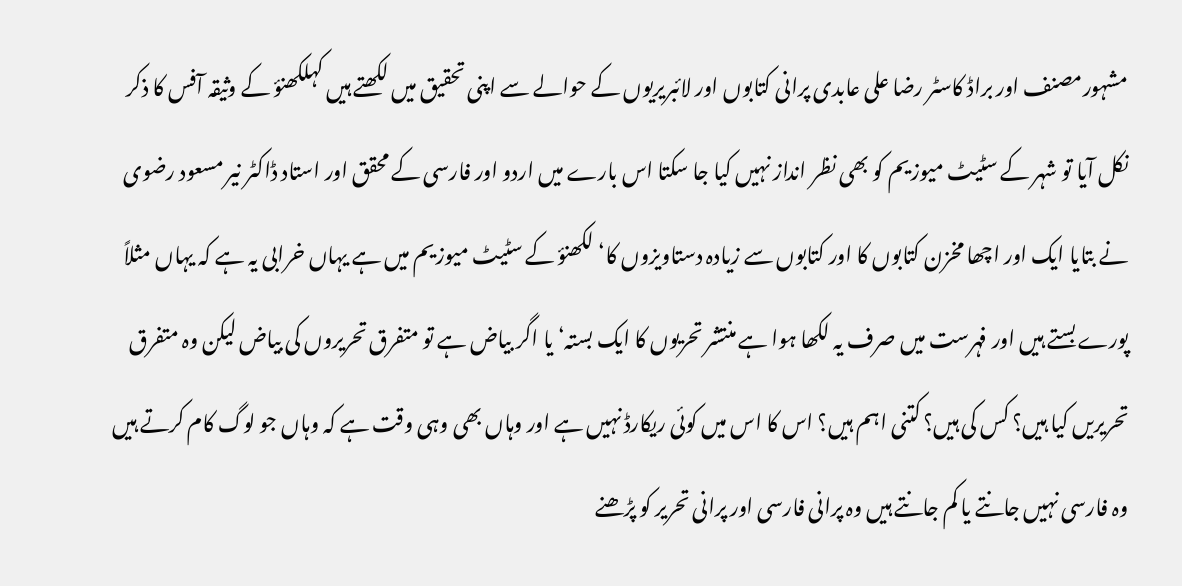مشہورمصنف اور براڈ کاسٹر رضا علی عابدی پرانی کتابوں اور لائبریریوں کے حوالے سے اپنی تحقیق میں لکھتے ہیں کہلکھنؤ کے وثیقہ آفس کا ذکر نکل آیا تو شہر کے سٹیٹ میوزیم کو بھی نظر انداز نہیں کیا جا سکتا اس بارے میں اردو اور فارسی کے محقق اور استاد ڈاکٹر نیر مسعود رضوی نے بتایا ایک اور اچھا مخزن کتابوں کا اور کتابوں سے زیادہ دستاویزوں کا‘ لکھنؤ کے سٹیٹ میوزیم میں ہے یہاں خرابی یہ ہے کہ یہاں مثلاً پورے بستے ہیں اور فہرست میں صرف یہ لکھا ہوا ہے منتشر تحریوں کا ایک بستہ‘ یا اگر بیاض ہے تو متفرق تحریروں کی بیاض لیکن وہ متفرق تحریریں کیا ہیں؟ کس کی ہیں؟ کتنی اہم ہیں؟ اس کا اس میں کوئی ریکارڈ نہیں ہے اور وہاں بھی وہی وقت ہے کہ وہاں جو لوگ کام کرتے ہیں وہ فارسی نہیں جانتے یا کم جانتے ہیں وہ پرانی فارسی اور پرانی تحریر کو پڑھنے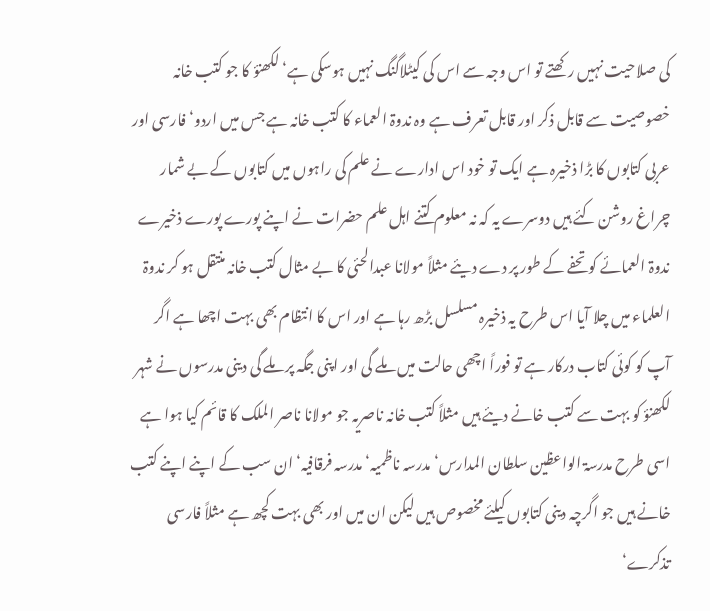کی صلاحیت نہیں رکھتے تو اس وجہ سے اس کی کیٹلاگنگ نہیں ہوسکی ہے‘ لکھنؤ کا جو کتب خانہ خصوصیت سے قابل ذکر اور قابل تعرف ہے وہ ندوۃ العماء کا کتب خانہ ہے جس میں اردو‘ فارسی اور عربی کتابوں کا بڑا ذخیرہ ہے ایک تو خود اس ادارے نے علم کی راہوں میں کتابوں کے بے شمار چراغ روشن کئے ہیں دوسرے یہ کہ نہ معلوم کتنے اہل علم حضرات نے اپنے پورے پورے ذخیرے ندوۃ العمائے کو تحفے کے طور پر دے دیئے مثلاً مولانا عبدالحئی کا بے مثال کتب خانہ منتقل ہو کر ندوۃ العلماء میں چلا آیا اس طرح یہ ذخیرہ مسلسل بڑھ رہا ہے اور اس کا انتظام بھی بہت اچھا ہے اگر آپ کو کوئی کتاب درکار ہے تو فوراً اچھی حالت میں ملے گی اور اپنی جگہ پر ملے گی دینی مدرسوں نے شہر لکھنؤ کو بہت سے کتب خانے دیئے ہیں مثلاً کتب خانہ ناصریہ جو مولانا ناصر الملک کا قائم کیا ہوا ہے اسی طرح مدرسۃ الواعظین سلطان المدارس‘ مدرسہ ناظمیہ‘ مدرسہ فرقافیہ‘ ان سب کے اپنے اپنے کتب خانے ہیں جو اگرچہ دینی کتابوں کیلئے مخصوص ہیں لیکن ان میں اور بھی بہت کچھ ہے مثلاً فارسی تذکرے‘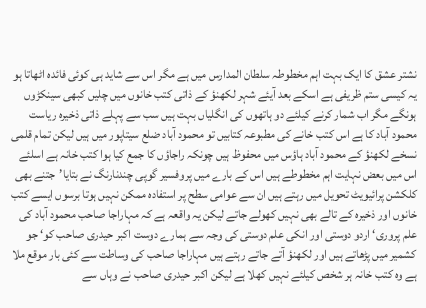نشتر عشق کا ایک بہت اہم مخطوطہ سلطان المدارس میں ہے مگر اس سے شاید ہی کوئی فائدہ اٹھاتا ہو یہ کیسی ستم ظریفی ہے اسکے بعد آیئے شہر لکھنؤ کے ذاتی کتب خانوں میں چلیں کبھی سینکڑوں ہونگے مگر اب شمار کرنے کیلئے دو ہاتھوں کی انگلیاں بہت ہیں سب سے پہلے ذاتی ذخیرہ ریاست محمود آباد کا ہے اس کتب خانے کی مطبوعہ کتابیں تو محمود آباد ضلع سیتاپور میں ہیں لیکن تمام قلمی نسخے لکھنؤ کے محمود آباد ہاؤس میں محفوظ ہیں چونکہ راجاؤں کا جمع کیا ہوا کتب خانہ ہے اسلئے اس میں بعض نہایت اہم مخطوطے ہیں اس کے بارے میں پروفسیر گوپی چندنارنگ نے بتایا’جتنے بھی کلکشن پرائیویٹ تحویل میں رہتے ہیں ان سے عوامی سطح پر استفادہ ممکن نہیں ہوتا برسوں ایسے کتب خانوں اور ذخیرہ کے تالے بھی نہیں کھولے جاتے لیکن یہ واقعہ ہے کہ مہاراجا صاحب محمود آباد کی علم پروری‘ اردو دوستی اور انکی علم دوستی کی وجہ سے ہمارے دوست اکبر حیدری صاحب کو‘ جو کشمیر میں پڑھاتے ہیں اور لکھنؤ آتے جاتے رہتے ہیں مہاراجا صاحب کی وساطت سے کئی بار موقع ملا ہے وہ کتب خانہ ہر شخص کیلئے نہیں کھلا ہے لیکن اکبر حیدری صاحب نے وہاں سے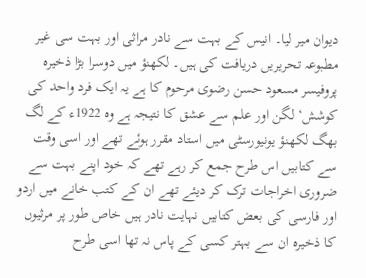دیوان میر لیا۔ انیس کے بہت سے نادر مراثی اور بہت سی غیر مطبوعہ تحریریں دریافت کی ہیں۔ لکھنؤ میں دوسرا بڑا ذخیرہ پروفیسر مسعود حسن رضوی مرحوم کا ہے یہ ایک فرد واحد کی کوشش‘ لگن اور علم سے عشق کا نتیجہ ہے وہ 1922ء کے لگ بھگ لکھنؤ یونیورسٹی میں استاد مقرر ہوئے تھے اور اسی وقت سے کتابیں اس طرح جمع کر رہے تھے کہ خود اپنے بہت سے ضروری اخراجات ترک کر دیئے تھے ان کے کتب خانے میں اردو اور فارسی کی بعض کتابیں نہایت نادر ہیں خاص طور پر مرثیوں کا ذخیرہ ان سے بہتر کسی کے پاس نہ تھا اسی طرح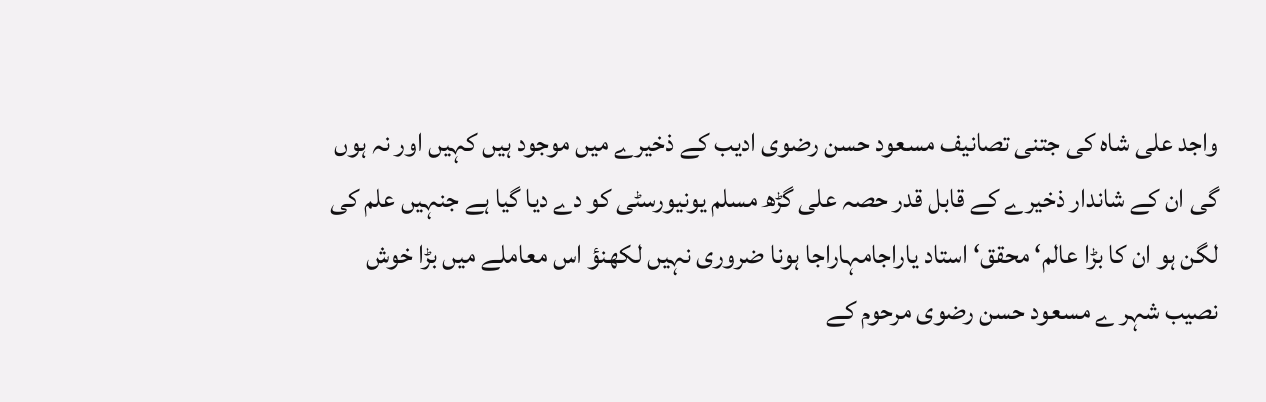واجد علی شاہ کی جتنی تصانیف مسعود حسن رضوی ادیب کے ذخیرے میں موجود ہیں کہیں اور نہ ہوں گی ان کے شاندار ذخیرے کے قابل قدر حصہ علی گڑھ مسلم یونیورسٹی کو دے دیا گیا ہے جنہیں علم کی لگن ہو ان کا بڑا عالم‘ محقق‘ استاد یاراجامہاراجا ہونا ضروری نہیں لکھنؤ اس معاملے میں بڑا خوش نصیب شہر ے مسعود حسن رضوی مرحوم کے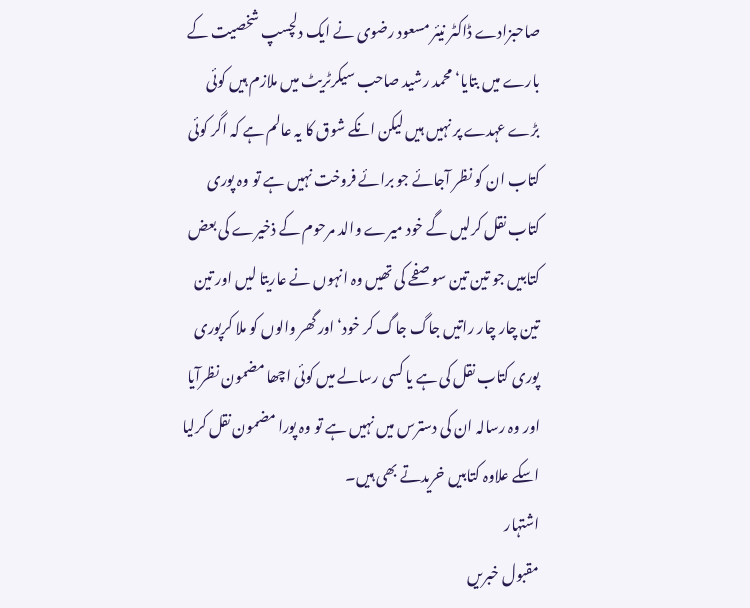صاحبزادے ڈاکٹر نیئر مسعود رضوی نے ایک دلچسپ شخصیت کے بارے میں بتایا‘ محمد رشید صاحب سیکرٹریٹ میں ملازم ہیں کوئی بڑے عہدے پر نہیں ہیں لیکن انکے شوق کا یہ عالم ہے کہ اگر کوئی کتاب ان کو نظر آجائے جو برائے فروخت نہیں ہے تو وہ پوری کتاب نقل کرلیں گے خود میرے والد مرحوم کے ذخیرے کی بعض کتابیں جو تین تین سو صفحے کی تھیں وہ انہوں نے عاریتا لیں اور تین تین چار چار راتیں جاگ جاگ کر خود‘ اور گھر والوں کو ملا کرپوری پوری کتاب نقل کی ہے یا کسی رسالے میں کوئی اچھا مضمون نظرآیا اور وہ رسالہ ان کی دسترس میں نہیں ہے تو وہ پورا مضمون نقل کرلیا اسکے علاوہ کتابیں خریدتے بھی ہیں۔
اشتہار
مقبول خبریں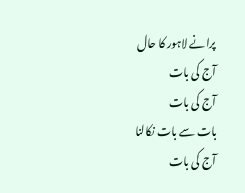پرانے لاہور کا حال
آج کی بات
آج کی بات
بات سے بات نکالنا
آج کی بات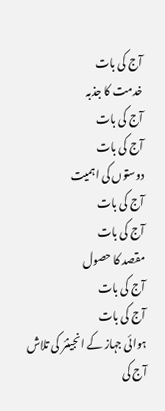آج کی بات
خدمت کا جذبہ
آج کی بات
آج کی بات
دوستوں کی اہمیت
آج کی بات
آج کی بات
مقصد کا حصول
آج کی بات
آج کی بات
ہوائی جہاز کے انجینئر کی تلاش
آج کی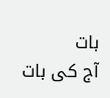بات
آج کی بات